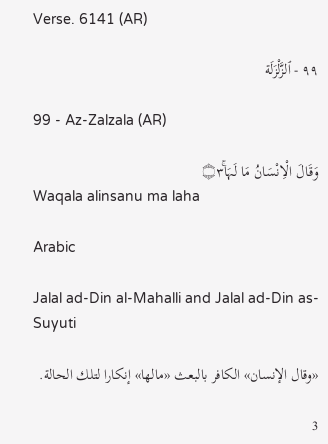Verse. 6141 (AR)

٩٩ - ٱلزَّلْزَلَة

99 - Az-Zalzala (AR)

وَقَالَ الْاِنْسَانُ مَا لَہَا۝۳ۚ
Waqala alinsanu ma laha

Arabic

Jalal ad-Din al-Mahalli and Jalal ad-Din as-Suyuti

«وقال الإنسان» الكافر بالبعث «مالها» إنكارا لتلك الحالة.

3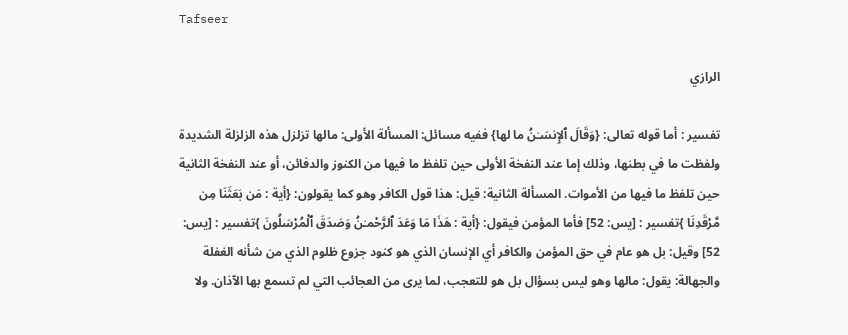Tafseer

الرازي

تفسير : أما قوله تعالى: {وَقَالَ ٱلإِنسَـٰنُ ما لها} ففيه مسائل: المسألة الأولى: مالها تزلزل هذه الزلزلة الشديدة ولفظت ما في بطنها، وذلك إما عند النفخة الأولى حين تلفظ ما فيها من الكنوز والدفائن، أو عند النفخة الثانية حين تلفظ ما فيها من الأموات. المسألة الثانية: قيل: هذا قول الكافر وهو كما يقولون: {أية : مَن بَعَثَنَا مِن مَّرْقَدِنَا }تفسير : [يس: 52] فأما المؤمن فيقول: {أية : هَذَا مَا وَعَدَ ٱلرَّحْمـٰنُ وَصَدَقَ ٱلْمُرْسَلُونَ }تفسير : [يس: 52] وقيل: بل هو عام في حق المؤمن والكافر أي الإنسان الذي هو كنود جزوع ظلوم الذي من شأنه الغفلة والجهالة: يقول: مالها وهو ليس بسؤال بل هو للتعجب، لما يرى من العجائب التي لم تسمع بها الآذان. ولا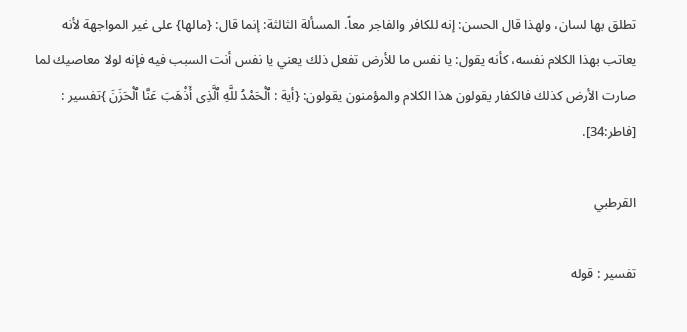تطلق بها لسان، ولهذا قال الحسن: إنه للكافر والفاجر معاً. المسألة الثالثة: إنما قال: {مالها} على غير المواجهة لأنه يعاتب بهذا الكلام نفسه، كأنه يقول: يا نفس ما للأرض تفعل ذلك يعني يا نفس أنت السبب فيه فإنه لولا معاصيك لما صارت الأرض كذلك فالكفار يقولون هذا الكلام والمؤمنون يقولون: {أية : ٱلْحَمْدُ للَّهِ ٱلَّذِى أَذْهَبَ عَنَّا ٱلْحَزَنَ }تفسير : [فاطر:34].

القرطبي

تفسير : قوله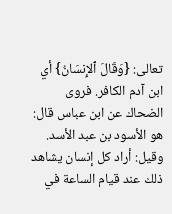تعالى: {وَقَالَ ٱلإِنسَانُ} أي ابن آدم الكافر. فروى الضحاك عن ابن عباس قال: هو الأسود بن عبد الأسد. وقيل: أراد كل إنسان يشاهد ذلك عند قيام الساعة في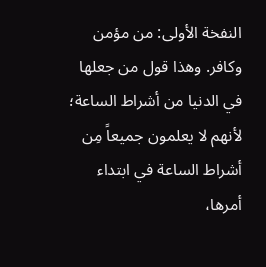النفخة الأولى: من مؤمن وكافر. وهذا قول من جعلها في الدنيا من أشراط الساعة؛ لأنهم لا يعلمون جميعاً مِن أشراط الساعة في ابتداء أمرها،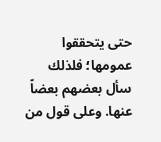حتى يتحققوا عمومها؛ فلذلك سأل بعضهم بعضاً عنها. وعلى قول من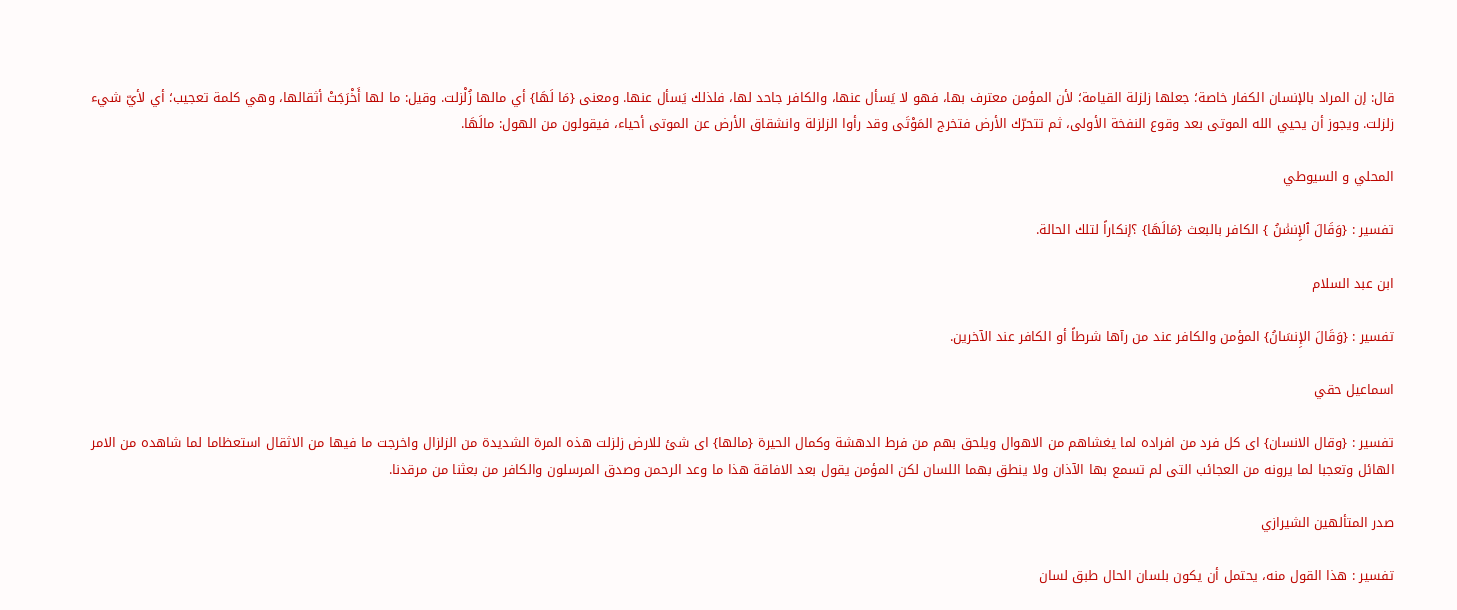قال: إن المراد بالإنسان الكفار خاصة؛ جعلها زلزلة القيامة؛ لأن المؤمن معترف بها، فهو لا يَسأل عنها، والكافر جاحد لها، فلذلك يَسأل عنها. ومعنى {مَا لَهَا} أي مالها زُلْزلت. وقيل: ما لها أَخْرَجَتْ أثقالها، وهي كلمة تعجيب؛ أي لأيّ شيء زلزلت. ويجوز أن يحيي الله الموتى بعد وقوع النفخة الأولى، ثم تتحرّك الأرض فتخرج المَوْتَى وقد رأوا الزلزلة وانشقاق الأرض عن الموتى أحياء، فيقولون من الهول: مالَهَا.

المحلي و السيوطي

تفسير : {وَقَالَ ٱلإِنسَٰنُ } الكافر بالبعث {مَالَهَا} ؟إنكاراً لتلك الحالة.

ابن عبد السلام

تفسير : {وَقَالَ الإِنسَانُ} المؤمن والكافر عند من رآها شرطاً أو الكافر عند الآخرين.

اسماعيل حقي

تفسير : {وقال الانسان} اى كل فرد من افراده لما يغشاهم من الاهوال ويلحق بهم من فرط الدهشة وكمال الحيرة {مالها} اى شئ للارض زلزلت هذه المرة الشديدة من الزلزال واخرجت ما فيها من الاثقال استعظاما لما شاهده من الامر الهائل وتعجبا لما يرونه من العجائب التى لم تسمع بها الآذان ولا ينطق بهما اللسان لكن المؤمن يقول بعد الافاقة هذا ما وعد الرحمن وصدق المرسلون والكافر من بعثنا من مرقدنا.

صدر المتألهين الشيرازي

تفسير : هذا القول منه، يحتمل أن يكون بلسان الحال طبق لسان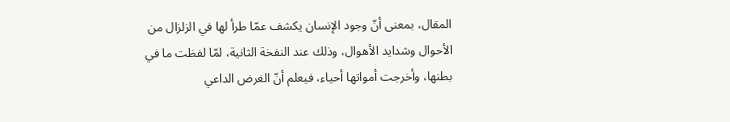المقال، بمعنى أنّ وجود الإنسان يكشف عمّا طرأ لها في الزلزال من الأحوال وشدايد الأهوال، وذلك عند النفخة الثانية، لمّا لفظت ما في بطنها، وأخرجت أمواتها أحياء، فيعلم أنّ الغرض الداعي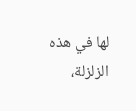لها في هذه الزلزلة،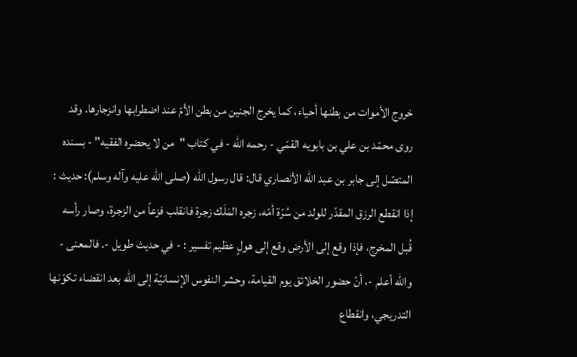خروج الأموات من بطنها أحياء، كما يخرج الجنين من بطن الأمّ عند اضطرابها وانزجارها. وقد روى محمّد بن علي بن بابويه القمّي - رحمه الله - في كتاب "من لا يحضره الفقيه" - بسنده المتصّل إلى جابر بن عبد الله الأنصاري قال: قال رسول الله (صلى الله عليه وآله وسلم): حديث : إذا انقطع الرزق المقدّر للولد من سُرّة أمّه، زجره المَلَك زجرة فانقلب فزعاً من الزجرة، وصار رأسه قُبل المخرج، فإذا وقع إلى الأرض وقع إلى هولٍ عظيم تفسير : - في حديث طويل -. فالمعنى - والله أعلم -، أنّ حضور الخلائق يوم القيامة، وحشر النفوس الإنسانيّة إلى الله بعد انقضاء تكوّنها التدريجي، وانقطاع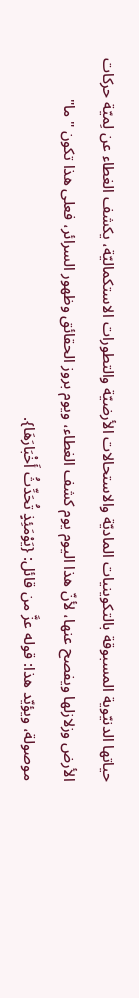حياتها الدنيّوية المسبوقة بالتكوينيات الماديّة والاستحالات الأرضيّة والتطورات الاستكماليّة، يكشف الغطاء عن لِميّة حركات الأرض وزلازلها ويفصح عنها، لأنّ هذا اليوم يوم كشف الغطاء، ويوم بروز الحقائق وظهور السرائر، فعلى هذا تكون "ما" موصولة، ويؤيّد هذا: قوله عزَّ من قائل: {يَوْمَئِذٍ تُحَدِّثُ أَخْبَارَهَا}.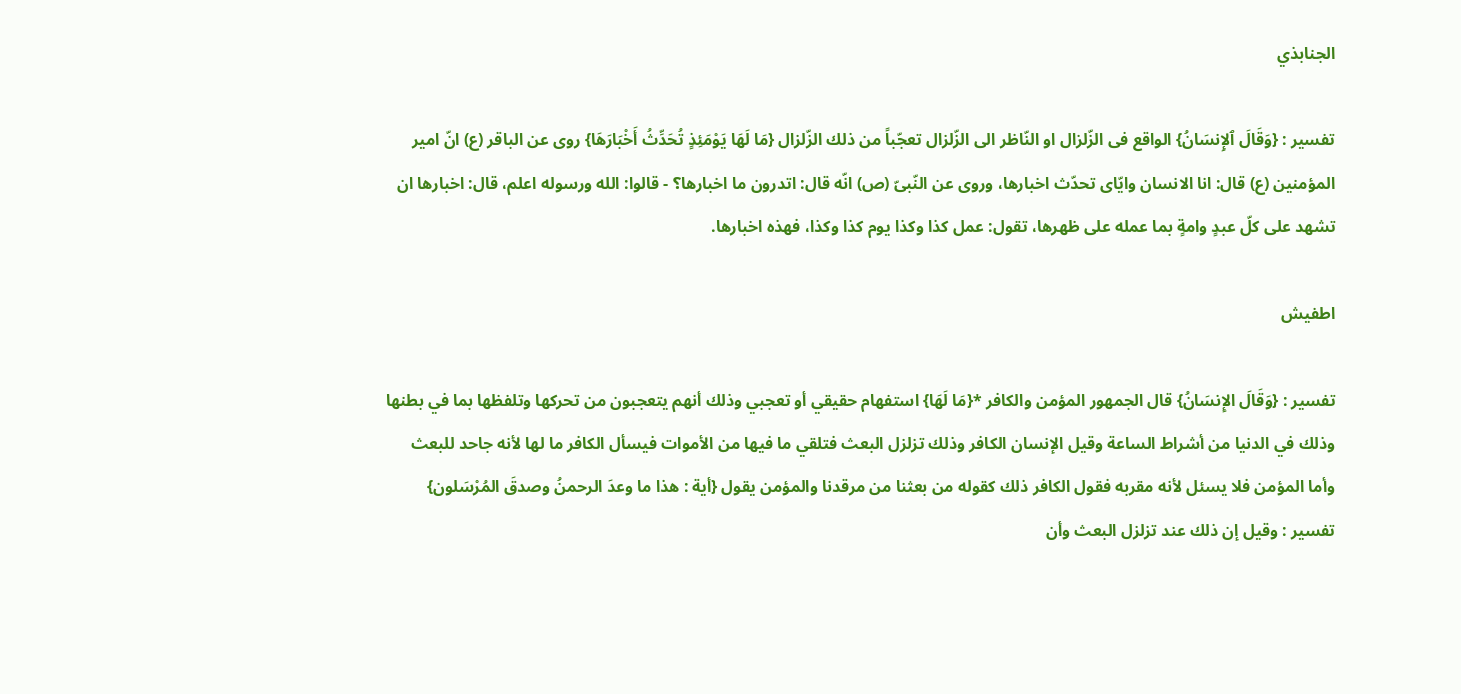الجنابذي

تفسير : {وَقَالَ ٱلإِنسَانُ} الواقع فى الزّلزال او النّاظر الى الزّلزال تعجّباً من ذلك الزّلزال {مَا لَهَا يَوْمَئِذٍ تُحَدِّثُ أَخْبَارَهَا} روى عن الباقر (ع) انّ امير المؤمنين (ع) قال: انا الانسان وايّاى تحدّث اخبارها، وروى عن النّبىّ (ص) انّه قال: اتدرون ما اخبارها؟ - قالوا: الله ورسوله اعلم، قال: اخبارها ان تشهد على كلّ عبدٍ وامةٍ بما عمله على ظهرها، تقول: عمل كذا وكذا يوم كذا وكذا، فهذه اخبارها.

اطفيش

تفسير : {وَقَالَ الإِنسَانُ} قال الجمهور المؤمن والكافر *{مَا لَهَا} استفهام حقيقي أو تعجبي وذلك أنهم يتعجبون من تحركها وتلفظها بما في بطنها وذلك في الدنيا من أشراط الساعة وقيل الإنسان الكافر وذلك تزلزل البعث فتلقي ما فيها من الأموات فيسأل الكافر ما لها لأنه جاحد للبعث وأما المؤمن فلا يسئل لأنه مقربه فقول الكافر ذلك كقوله من بعثنا من مرقدنا والمؤمن يقول {أية : هذا ما وعدَ الرحمنُ وصدقَ المُرْسَلون} تفسير : وقيل إن ذلك عند تزلزل البعث وأن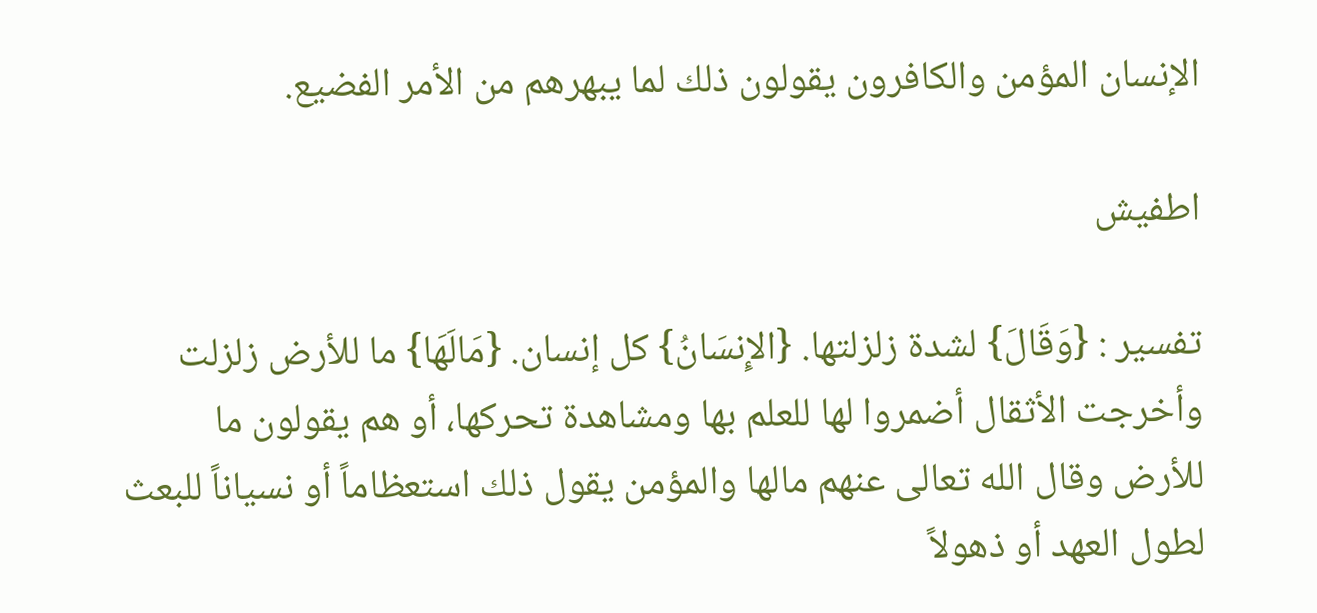الإنسان المؤمن والكافرون يقولون ذلك لما يبهرهم من الأمر الفضيع.

اطفيش

تفسير : {وَقَالَ} لشدة زلزلتها. {الإِنسَانُ} كل إنسان. {مَالَهَا} ما للأرض زلزلت وأخرجت الأثقال أضمروا لها للعلم بها ومشاهدة تحركها، أو هم يقولون ما للأرض وقال الله تعالى عنهم مالها والمؤمن يقول ذلك استعظاماً أو نسياناً للبعث لطول العهد أو ذهولاً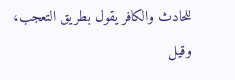للحادث والكافر يقول بطريق التعجب، وقيل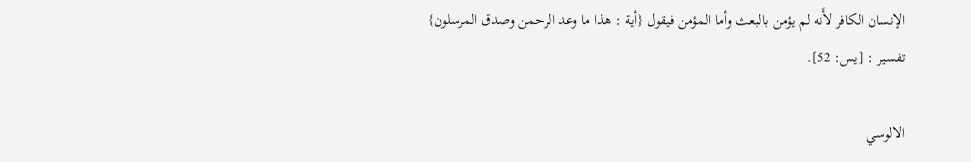الإنسان الكافر لأَنه لم يؤمن بالبعث وأما المؤمن فيقول {أية : هذا ما وعد الرحمن وصدق المرسلون} تفسير : [يس: 52].

الالوسي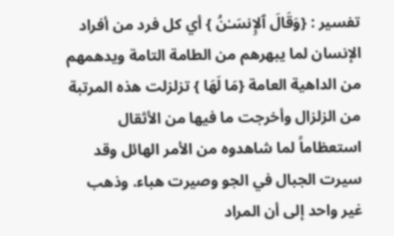تفسير : {وَقَالَ ٱلإِنسَـٰنُ } أي كل فرد من أفراد الإنسان لما يبهرهم من الطامة التامة ويدهمهم من الداهية العامة {مَا لَهَا } تزلزلت هذه المرتبة من الزلزال وأخرجت ما فيها من الأثقال استعظاماً لما شاهدوه من الأمر الهائل وقد سيرت الجبال في الجو وصيرت هباء. وذهب غير واحد إلى أن المراد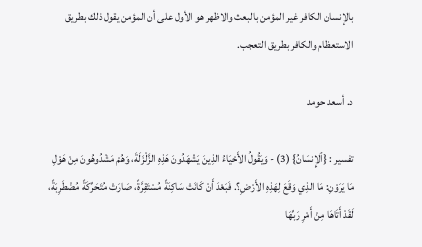بالإنسان الكافر غير المؤمن بالبعث والاظهر هو الأول على أن المؤمن يقول ذلك بطريق الاستعظام والكافر بطريق التعجب.

د. أسعد حومد

تفسير : {ٱلإِنسَانُ} (3) - وَيَقُولُ الأَحْيَاءُ الذِينَ يَشْهَدُونَ هَذِهِ الزَّلْزَلَةَ، وَهُمْ مَشْدُوهُونَ مِنْ هَوْلِ مَا يَرَوْنِ: مَا الذِي وَقَعَ لِهَذِهِ الأَرْضِ؟. فَبَعْدَ أَنْ كَانَتْ سَاكِنَةً مُسْتَقِرَّةً، صَارَتْ مُتَحَرِّكَةً مُضْطَرِبَةً، لَقَدْ أَتَاهَا مِنْ أَمْرِ رَبِّهَا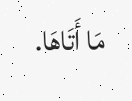مَا أَتَاهَا.